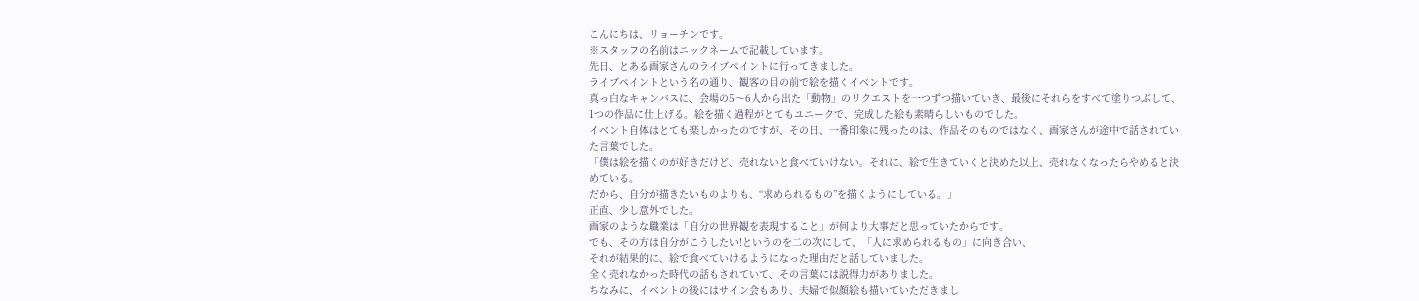こんにちは、リョーチンです。
※スタッフの名前はニックネームで記載しています。
先日、とある画家さんのライブペイントに行ってきました。
ライブペイントという名の通り、観客の目の前で絵を描くイベントです。
真っ白なキャンバスに、会場の5〜6人から出た「動物」のリクエストを一つずつ描いていき、最後にそれらをすべて塗りつぶして、1つの作品に仕上げる。絵を描く過程がとてもユニークで、完成した絵も素晴らしいものでした。
イベント自体はとても楽しかったのですが、その日、一番印象に残ったのは、作品そのものではなく、画家さんが途中で話されていた言葉でした。
「僕は絵を描くのが好きだけど、売れないと食べていけない。それに、絵で生きていくと決めた以上、売れなくなったらやめると決めている。
だから、自分が描きたいものよりも、“求められるもの”を描くようにしている。」
正直、少し意外でした。
画家のような職業は「自分の世界観を表現すること」が何より大事だと思っていたからです。
でも、その方は自分がこうしたい!というのを二の次にして、「人に求められるもの」に向き合い、
それが結果的に、絵で食べていけるようになった理由だと話していました。
全く売れなかった時代の話もされていて、その言葉には説得力がありました。
ちなみに、イベントの後にはサイン会もあり、夫婦で似顔絵も描いていただきまし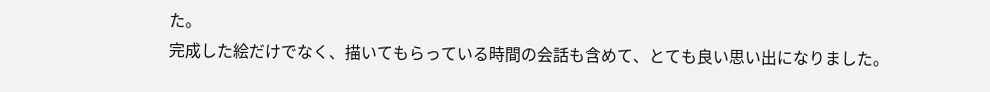た。
完成した絵だけでなく、描いてもらっている時間の会話も含めて、とても良い思い出になりました。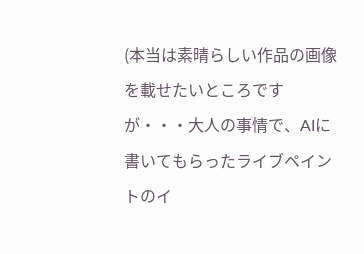(本当は素晴らしい作品の画像を載せたいところですが・・・大人の事情で、AIに書いてもらったライブペイントのイ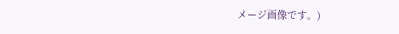メージ画像です。)